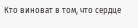Кто виноват в том, что сердце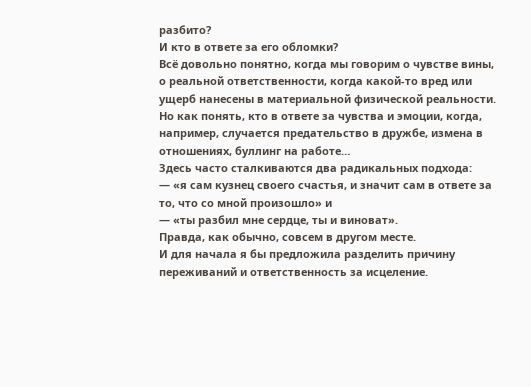разбито?
И кто в ответе за его обломки?
Всё довольно понятно, когда мы говорим о чувстве вины, о реальной ответственности, когда какой-то вред или ущерб нанесены в материальной физической реальности. Но как понять, кто в ответе за чувства и эмоции, когда, например, случается предательство в дружбе, измена в отношениях, буллинг на работе…
Здесь часто сталкиваются два радикальных подхода:
— «я сам кузнец своего счастья, и значит сам в ответе за то, что со мной произошло» и
— «ты разбил мне сердце, ты и виноват».
Правда, как обычно, совсем в другом месте.
И для начала я бы предложила разделить причину переживаний и ответственность за исцеление.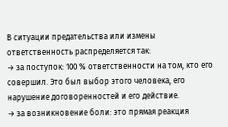В ситуации предательства или измены ответственность распределяется так:
→ за поступок: 100 % ответственности на том, кто его совершил. Это был выбор этого человека, его нарушение договоренностей и его действие.
→ за возникновение боли: это прямая реакция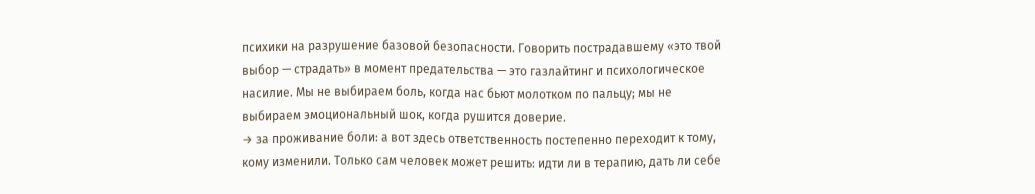психики на разрушение базовой безопасности. Говорить пострадавшему «это твой выбор — страдать» в момент предательства — это газлайтинг и психологическое насилие. Мы не выбираем боль, когда нас бьют молотком по пальцу; мы не выбираем эмоциональный шок, когда рушится доверие.
→ за проживание боли: а вот здесь ответственность постепенно переходит к тому, кому изменили. Только сам человек может решить: идти ли в терапию, дать ли себе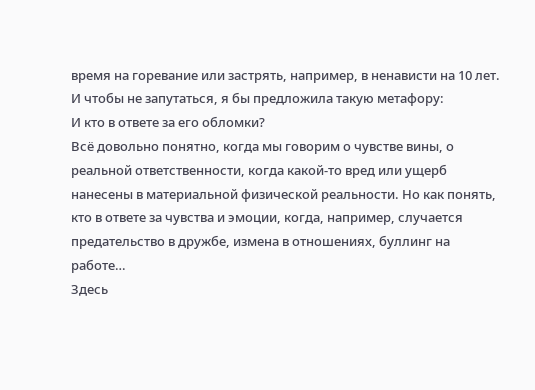время на горевание или застрять, например, в ненависти на 10 лет.
И чтобы не запутаться, я бы предложила такую метафору:
И кто в ответе за его обломки?
Всё довольно понятно, когда мы говорим о чувстве вины, о реальной ответственности, когда какой-то вред или ущерб нанесены в материальной физической реальности. Но как понять, кто в ответе за чувства и эмоции, когда, например, случается предательство в дружбе, измена в отношениях, буллинг на работе…
Здесь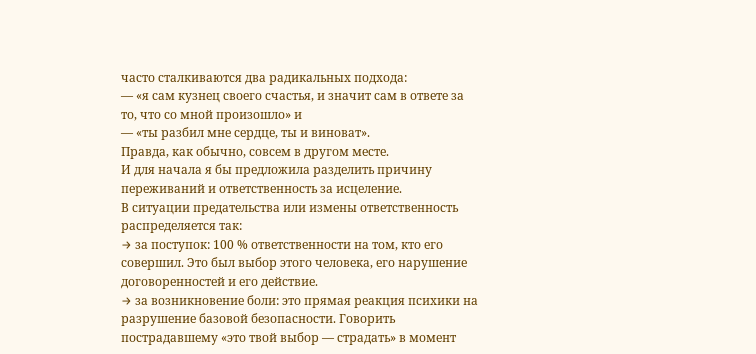часто сталкиваются два радикальных подхода:
— «я сам кузнец своего счастья, и значит сам в ответе за то, что со мной произошло» и
— «ты разбил мне сердце, ты и виноват».
Правда, как обычно, совсем в другом месте.
И для начала я бы предложила разделить причину переживаний и ответственность за исцеление.
В ситуации предательства или измены ответственность распределяется так:
→ за поступок: 100 % ответственности на том, кто его совершил. Это был выбор этого человека, его нарушение договоренностей и его действие.
→ за возникновение боли: это прямая реакция психики на разрушение базовой безопасности. Говорить пострадавшему «это твой выбор — страдать» в момент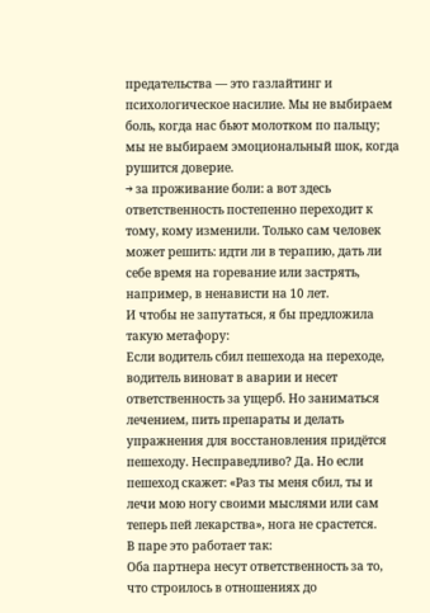предательства — это газлайтинг и психологическое насилие. Мы не выбираем боль, когда нас бьют молотком по пальцу; мы не выбираем эмоциональный шок, когда рушится доверие.
→ за проживание боли: а вот здесь ответственность постепенно переходит к тому, кому изменили. Только сам человек может решить: идти ли в терапию, дать ли себе время на горевание или застрять, например, в ненависти на 10 лет.
И чтобы не запутаться, я бы предложила такую метафору:
Если водитель сбил пешехода на переходе, водитель виноват в аварии и несет ответственность за ущерб. Но заниматься лечением, пить препараты и делать упражнения для восстановления придётся пешеходу. Несправедливо? Да. Но если пешеход скажет: «Раз ты меня сбил, ты и лечи мою ногу своими мыслями или сам теперь пей лекарства», нога не срастется.
В паре это работает так:
Оба партнера несут ответственность за то, что строилось в отношениях до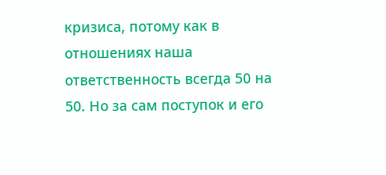кризиса, потому как в отношениях наша ответственность всегда 50 на 50. Но за сам поступок и его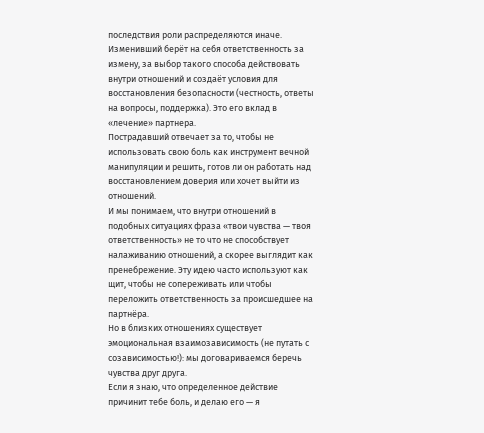последствия роли распределяются иначе.
Изменивший берёт на себя ответственность за измену, за выбор такого способа действовать внутри отношений и создаёт условия для восстановления безопасности (честность, ответы на вопросы, поддержка). Это его вклад в «лечение» партнера.
Пострадавший отвечает за то, чтобы не использовать свою боль как инструмент вечной манипуляции и решить, готов ли он работать над восстановлением доверия или хочет выйти из отношений.
И мы понимаем, что внутри отношений в подобных ситуациях фраза «твои чувства — твоя ответственность» не то что не способствует налаживанию отношений, а скорее выглядит как пренебрежение. Эту идею часто используют как щит, чтобы не сопереживать или чтобы переложить ответственность за происшедшее на партнёра.
Но в близких отношениях существует эмоциональная взаимозависимость (не путать с созависимостью!): мы договариваемся беречь чувства друг друга.
Если я знаю, что определенное действие причинит тебе боль, и делаю его — я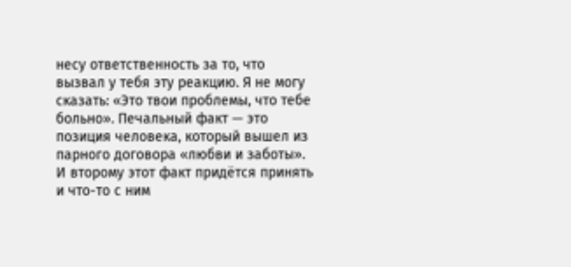несу ответственность за то, что вызвал у тебя эту реакцию. Я не могу сказать: «Это твои проблемы, что тебе больно». Печальный факт — это позиция человека, который вышел из парного договора «любви и заботы». И второму этот факт придётся принять и что-то с ним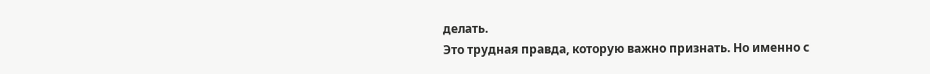делать.
Это трудная правда, которую важно признать. Но именно с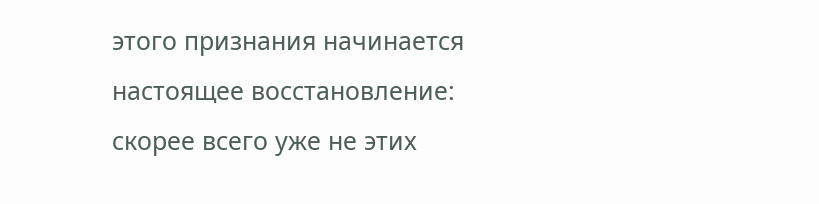этого признания начинается настоящее восстановление: скорее всего уже не этих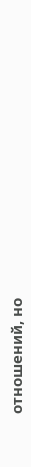отношений, но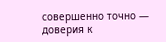совершенно точно — доверия к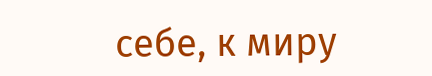себе, к миру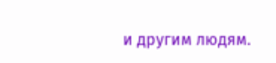и другим людям.